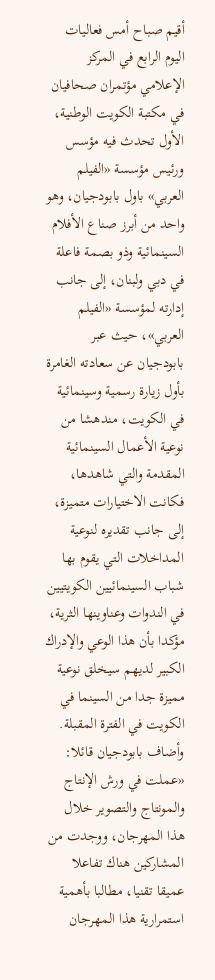أقيم صباح أمس فعاليات اليوم الرابع في المركز الإعلامي مؤتمران صحافيان في مكتبة الكويت الوطنية، الأول تحدث فيه مؤسس ورئيس مؤسسة «الفيلم العربي» باول بابودجيان، وهو واحد من أبرز صناع الأفلام السينمائية وذو بصمة فاعلة في دبي ولبنان، إلى جانب إدارته لمؤسسة «الفيلم العربي»، حيث عبر بابودجيان عن سعادته الغامرة بأول زيارة رسمية وسينمائية في الكويت، مندهشا من نوعية الأعمال السينمائية المقدمة والتي شاهدها، فكانت الاختيارات متميزة، إلى جانب تقديره لنوعية المداخلات التي يقوم بها شباب السينمائيين الكويتيين في الندوات وعناوينها الثرية، مؤكدا بأن هذا الوعي والإدراك الكبير لديهم سيخلق نوعية مميزة جدا من السينما في الكويت في الفترة المقبلة.
وأضاف بابودجيان قائلا: «عملت في ورش الإنتاج والمونتاج والتصوير خلال هذا المهرجان، ووجدت من المشاركين هناك تفاعلا عميقا تقنيا، مطالبا بأهمية استمرارية هذا المهرجان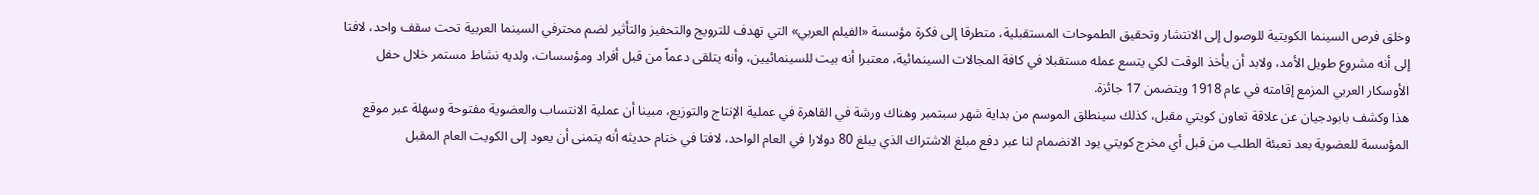وخلق فرص السينما الكويتية للوصول إلى الانتشار وتحقيق الطموحات المستقبلية، متطرقا إلى فكرة مؤسسة «الفيلم العربي» التي تهدف للترويج والتحفيز والتأثير لضم محترفي السينما العربية تحت سقف واحد، لافتا إلى أنه مشروع طويل الأمد، ولابد أن يأخذ الوقت لكي يتسع عمله مستقبلا في كافة المجالات السينمائية، معتبرا أنه بيت للسينمائيين، وأنه يتلقى دعماً من قبل أفراد ومؤسسات، ولديه نشاط مستمر خلال حفل الأوسكار العربي المزمع إقامته في عام 1918 ويتضمن 17 جائزة.
هذا وكشف بابودجيان عن علاقة تعاون كويتي مقبل، كذلك سينطلق الموسم من بداية شهر سبتمبر وهناك ورشة في القاهرة في عملية الإنتاج والتوزيع، مبينا أن عملية الانتساب والعضوية مفتوحة وسهلة عبر موقع المؤسسة للعضوية بعد تعبئة الطلب من قبل أي مخرج كويتي يود الانضمام لنا عبر دفع مبلغ الاشتراك الذي يبلغ 80 دولارا في العام الواحد، لافتا في ختام حديثه أنه يتمنى أن يعود إلى الكويت العام المقبل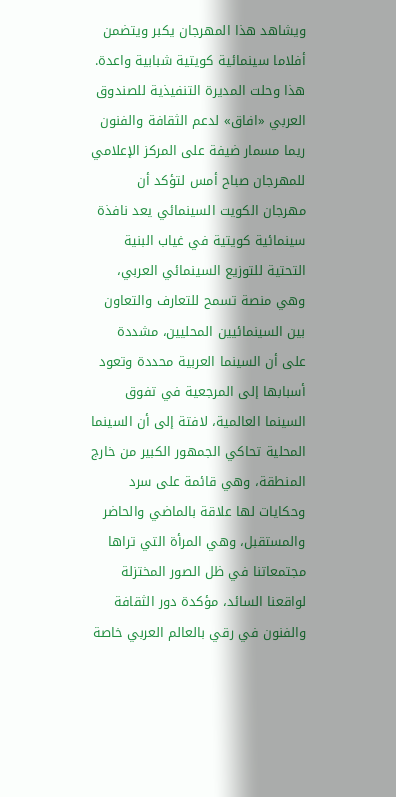ويشاهد هذا المهرجان يكبر ويتضمن أفلاما سينمائية كويتية شبابية واعدة.
هذا وحلت المديرة التنفيذية للصندوق العربي «افاق» لدعم الثقافة والفنون ريما مسمار ضيفة على المركز الإعلامي للمهرجان صباح أمس لتؤكد أن مهرجان الكويت السينمائي يعد نافذة سينمائية كويتية في غياب البنية التحتية للتوزيع السينمائي العربي، وهي منصة تسمح للتعارف والتعاون بين السينمائيين المحليين، مشددة على أن السينما العربية محددة وتعود أسبابها إلى المرجعية في تفوق السينما العالمية، لافتة إلى أن السينما المحلية تحاكي الجمهور الكبير من خارج المنطقة، وهي قائمة على سرد وحكايات لها علاقة بالماضي والحاضر والمستقبل، وهي المرأة التي تراها مجتمعاتنا في ظل الصور المختزلة لواقعنا السائد، مؤكدة دور الثقافة والفنون في رقي بالعالم العربي خاصة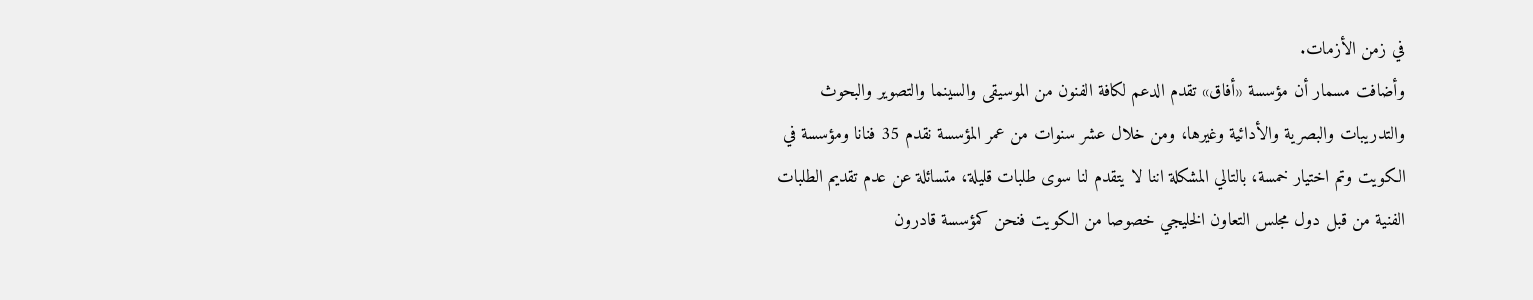في زمن الأزمات.
وأضافت مسمار أن مؤسسة «أفاق» تقدم الدعم لكافة الفنون من الموسيقى والسينما والتصوير والبحوث والتدريبات والبصرية والأدائية وغيرها، ومن خلال عشر سنوات من عمر المؤسسة نقدم 35 فنانا ومؤسسة في الكويت وتم اختيار خمسة، بالتالي المشكلة اننا لا يتقدم لنا سوى طلبات قليلة، متسائلة عن عدم تقديم الطلبات الفنية من قبل دول مجلس التعاون الخليجي خصوصا من الكويت فنحن كمؤسسة قادرون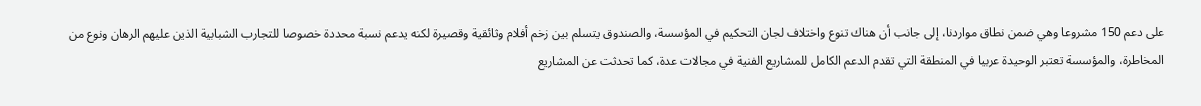على دعم 150 مشروعا وهي ضمن نطاق مواردنا، إلى جانب أن هناك تنوع واختلاف لجان التحكيم في المؤسسة، والصندوق يتسلم بين زخم أفلام وثائقية وقصيرة لكنه يدعم نسبة محددة خصوصا للتجارب الشبابية الذين عليهم الرهان ونوع من المخاطرة، والمؤسسة تعتبر الوحيدة عربيا في المنطقة التي تقدم الدعم الكامل للمشاريع الفنية في مجالات عدة، كما تحدثت عن المشاريع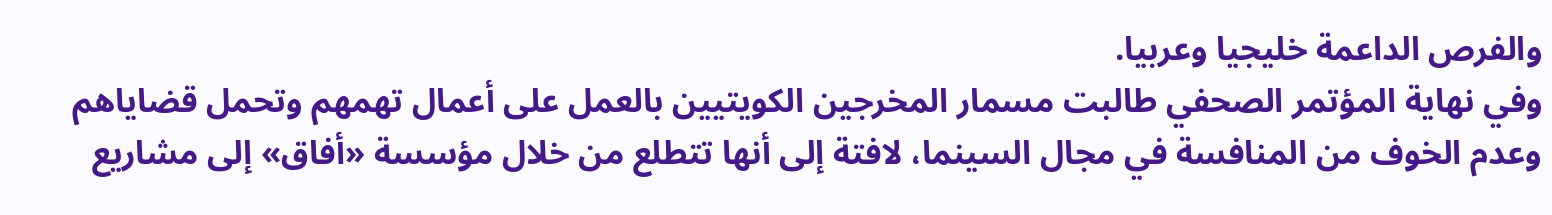والفرص الداعمة خليجيا وعربيا.
وفي نهاية المؤتمر الصحفي طالبت مسمار المخرجين الكويتيين بالعمل على أعمال تهمهم وتحمل قضاياهم وعدم الخوف من المنافسة في مجال السينما، لافتة إلى أنها تتطلع من خلال مؤسسة «أفاق» إلى مشاريع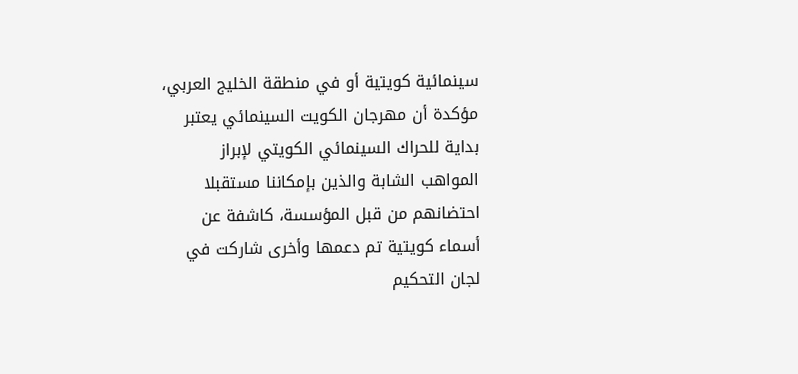سينمائية كويتية أو في منطقة الخليج العربي، مؤكدة أن مهرجان الكويت السينمائي يعتبر بداية للحراك السينمائي الكويتي لإبراز المواهب الشابة والذين بإمكاننا مستقبلا احتضانهم من قبل المؤسسة، كاشفة عن أسماء كويتية تم دعمها وأخرى شاركت في لجان التحكيم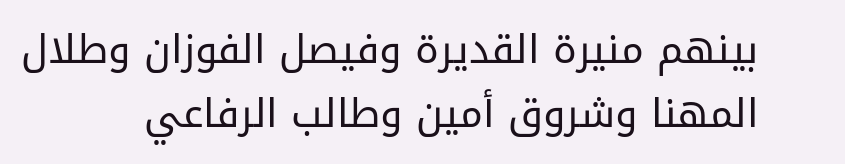بينهم منيرة القديرة وفيصل الفوزان وطلال المهنا وشروق أمين وطالب الرفاعي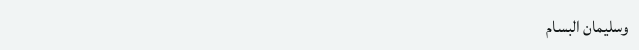وسليمان البسام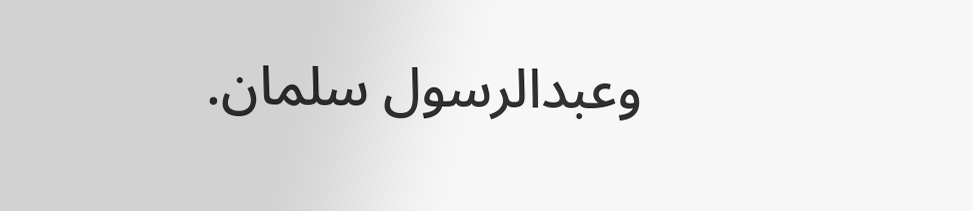وعبدالرسول سلمان.